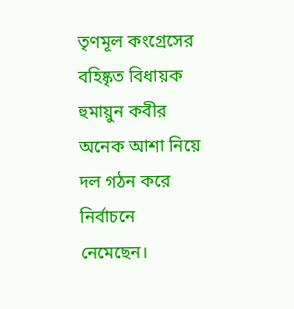তৃণমূল কংগ্রেসের বহিষ্কৃত বিধায়ক হুমায়ুন কবীর অনেক আশা নিয়ে দল গঠন করে নির্বাচনে নেমেছেন।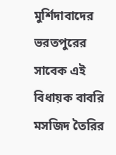মুর্শিদাবাদের ভরতপুরের সাবেক এই বিধায়ক বাবরি মসজিদ তৈরির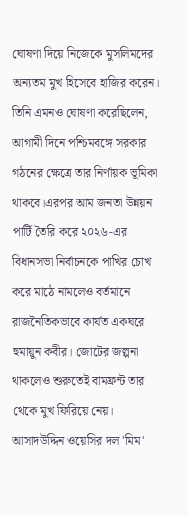ঘোষণা দিয়ে নিজেকে মুসলিমদের অন্যতম মুখ হিসেবে হাজির করেন। তিনি এমনও ঘোষণা করেছিলেন, আগামী দিনে পশ্চিমবঙ্গে সরকার গঠনের ক্ষেত্রে তার নির্ণায়ক ভূমিকা থাকবে।এরপর আম জনতা উন্নয়ন পার্টি তৈরি করে ২০২৬-এর বিধানসভা নির্বাচনকে পাখির চোখ করে মাঠে নামলেও বর্তমানে রাজনৈতিকভাবে কার্যত একঘরে হুমায়ুন কবীর। জোটের জল্পনা থাকলেও শুরুতেই বামফ্রন্ট তার থেকে মুখ ফিরিয়ে নেয়। আসাদউদ্দিন ওয়েসির দল 'মিম'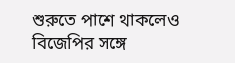শুরুতে পাশে থাকলেও বিজেপির সঙ্গে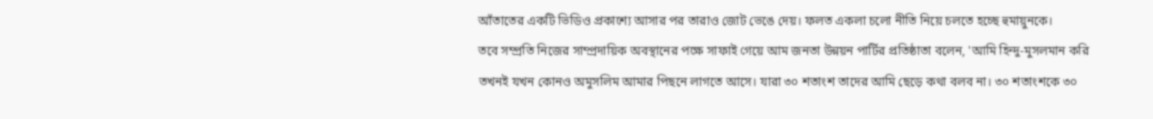আঁতাতের একটি ভিডিও প্রকাশ্যে আসার পর তারাও জোট ভেঙে দেয়। ফলত একলা চলো নীতি নিয়ে চলতে হচ্ছে হুমায়ুনকে।
তবে সম্প্রতি নিজের সাম্প্রদায়িক অবস্থানের পক্ষে সাফাই গেয়ে আম জনতা উন্নয়ন পার্টির প্রতিষ্ঠাতা বলেন, 'আমি হিন্দু-মুসলমান করি তখনই যখন কোনও অমুসলিম আমার পিছনে লাগতে আসে। যারা ৩০ শতাংশ তাদের আমি ছেড়ে কথা বলব না। ৩০ শতাংশকে ৩০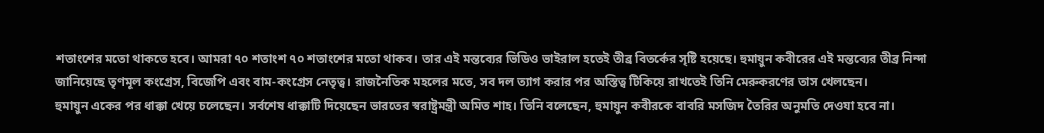শতাংশের মতো থাকতে হবে। আমরা ৭০ শতাংশ ৭০ শতাংশের মতো থাকব। তার এই মন্তব্যের ভিডিও ভাইরাল হতেই তীব্র বিতর্কের সৃষ্টি হয়েছে। হুমায়ুন কবীরের এই মন্তব্যের তীব্র নিন্দা জানিয়েছে তৃণমূল কংগ্রেস, বিজেপি এবং বাম-কংগ্রেস নেতৃত্ব। রাজনৈতিক মহলের মতে, সব দল ত্যাগ করার পর অস্তিত্ব টিকিয়ে রাখতেই তিনি মেরুকরণের তাস খেলছেন।
হুমায়ুন একের পর ধাক্কা খেয়ে চলেছেন। সর্বশেষ ধাক্কাটি দিয়েছেন ভারতের স্বরাষ্ট্রমন্ত্রী অমিত শাহ। তিনি বলেছেন, হুমায়ুন কবীরকে বাবরি মসজিদ তৈরির অনুমতি দেওযা হবে না।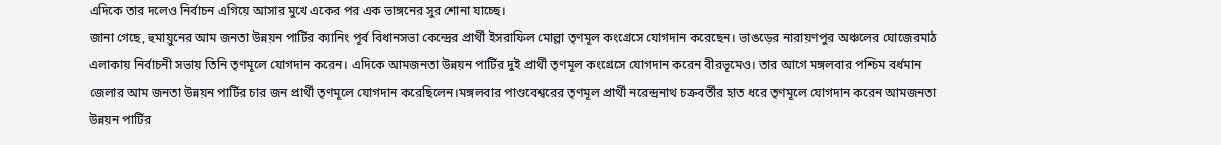এদিকে তার দলেও নির্বাচন এগিয়ে আসার মুখে একের পর এক ভাঙ্গনের সুর শোনা যাচ্ছে।
জানা গেছে, হুমায়ুনের আম জনতা উন্নয়ন পার্টির ক্যানিং পূর্ব বিধানসভা কেন্দ্রের প্রার্থী ইসরাফিল মোল্লা তৃণমূল কংগ্রেসে যোগদান করেছেন। ভাঙড়ের নারায়ণপুর অঞ্চলের ঘোজেরমাঠ এলাকায় নির্বাচনী সভায় তিনি তৃণমূলে যোগদান করেন। এদিকে আমজনতা উন্নয়ন পার্টির দুই প্রার্থী তৃণমূল কংগ্রেসে যোগদান করেন বীরভূমেও। তার আগে মঙ্গলবার পশ্চিম বর্ধমান জেলার আম জনতা উন্নয়ন পার্টির চার জন প্রার্থী তৃণমূলে যোগদান করেছিলেন।মঙ্গলবার পাণ্ডবেশ্বরের তৃণমূল প্রার্থী নরেন্দ্রনাথ চক্রবর্তীর হাত ধরে তৃণমূলে যোগদান করেন আমজনতা উন্নয়ন পার্টির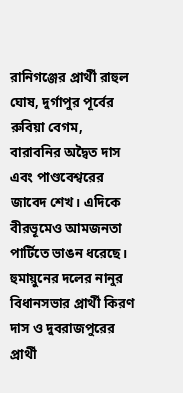রানিগঞ্জের প্রার্থী রাহুল ঘোষ, দুর্গাপুর পূর্বের রুবিয়া বেগম, বারাবনির অদ্বৈত দাস এবং পাণ্ডবেশ্বরের জাবেদ শেখ। এদিকে বীরভূমেও আমজনতা পার্টিতে ভাঙন ধরেছে। হুমায়ুনের দলের নানুর বিধানসভার প্রার্থী কিরণ দাস ও দুবরাজপুরের প্রার্থী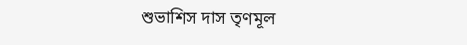শুভাশিস দাস তৃণমূল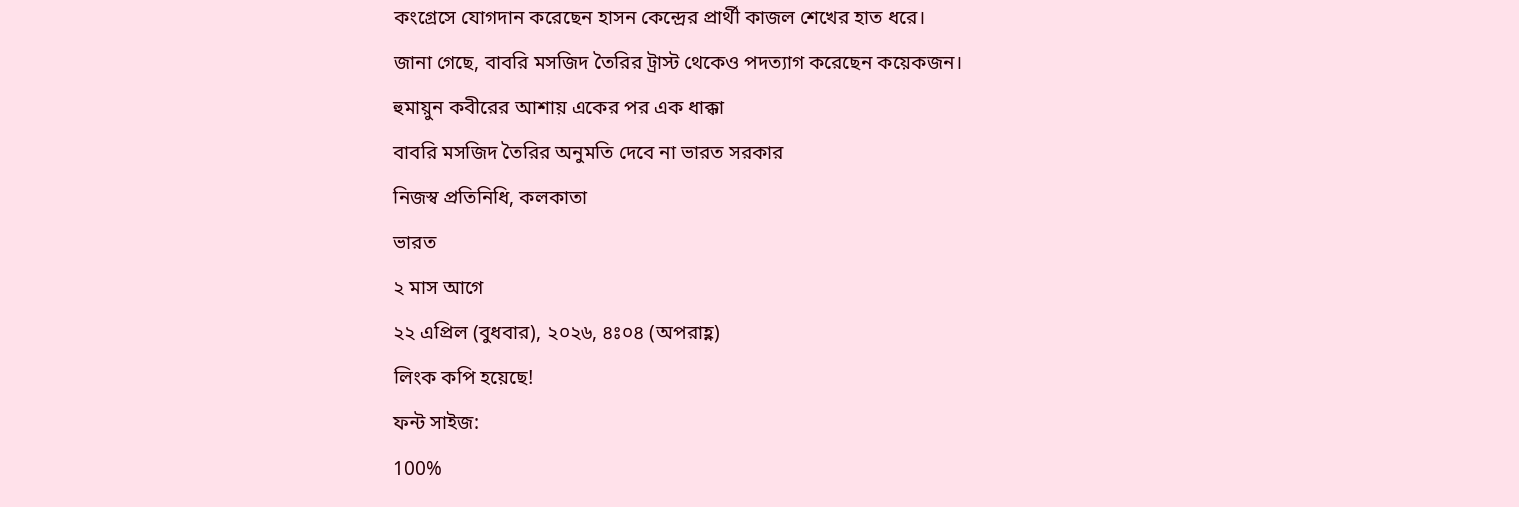কংগ্রেসে যোগদান করেছেন হাসন কেন্দ্রের প্রার্থী কাজল শেখের হাত ধরে।
জানা গেছে, বাবরি মসজিদ তৈরির ট্রাস্ট থেকেও পদত্যাগ করেছেন কয়েকজন।
হুমায়ুন কবীরের আশায় একের পর এক ধাক্কা
বাবরি মসজিদ তৈরির অনুমতি দেবে না ভারত সরকার
নিজস্ব প্রতিনিধি, কলকাতা
ভারত
২ মাস আগে
২২ এপ্রিল (বুধবার), ২০২৬, ৪ঃ০৪ (অপরাহ্ণ)
লিংক কপি হয়েছে!
ফন্ট সাইজ:
100%